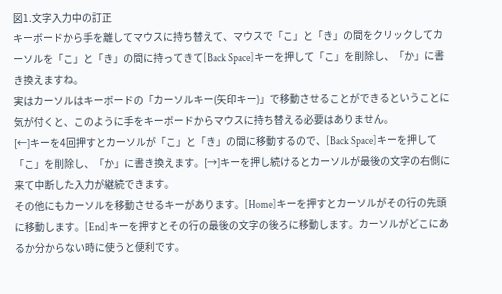図1.文字入力中の訂正
キーボードから手を離してマウスに持ち替えて、マウスで「こ」と「き」の間をクリックしてカーソルを「こ」と「き」の間に持ってきて[Back Space]キーを押して「こ」を削除し、「か」に書き換えますね。
実はカーソルはキーボードの「カーソルキー(矢印キー)」で移動させることができるということに気が付くと、このように手をキーボードからマウスに持ち替える必要はありません。
[←]キーを4回押すとカーソルが「こ」と「き」の間に移動するので、[Back Space]キーを押して「こ」を削除し、「か」に書き換えます。[→]キーを押し続けるとカーソルが最後の文字の右側に来て中断した入力が継続できます。
その他にもカーソルを移動させるキーがあります。[Home]キーを押すとカーソルがその行の先頭に移動します。[End]キーを押すとその行の最後の文字の後ろに移動します。カーソルがどこにあるか分からない時に使うと便利です。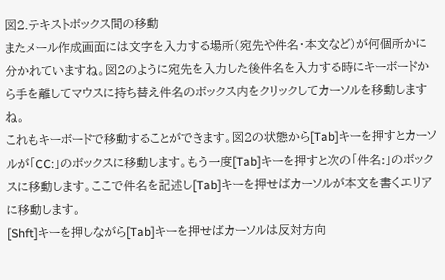図2.テキストボックス間の移動
またメール作成画面には文字を入力する場所(宛先や件名・本文など)が何個所かに分かれていますね。図2のように宛先を入力した後件名を入力する時にキーボードから手を離してマウスに持ち替え件名のボックス内をクリックしてカーソルを移動しますね。
これもキーボードで移動することができます。図2の状態から[Tab]キーを押すとカーソルが「CC:」のボックスに移動します。もう一度[Tab]キーを押すと次の「件名:」のボックスに移動します。ここで件名を記述し[Tab]キーを押せばカーソルが本文を書くエリアに移動します。
[Shft]キーを押しながら[Tab]キーを押せばカーソルは反対方向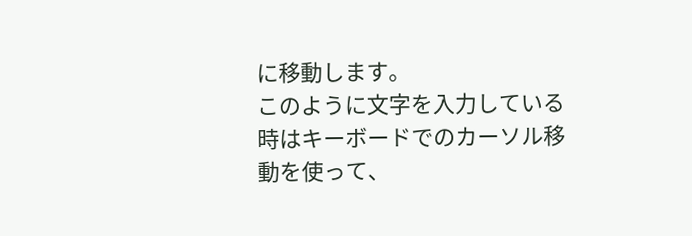に移動します。
このように文字を入力している時はキーボードでのカーソル移動を使って、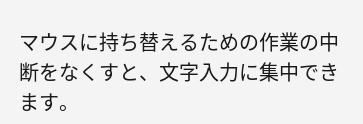マウスに持ち替えるための作業の中断をなくすと、文字入力に集中できます。